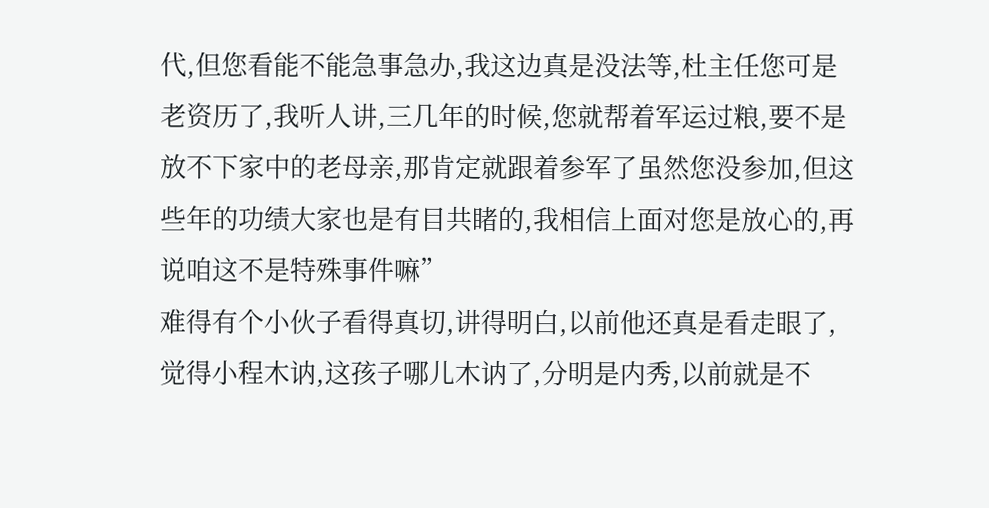代,但您看能不能急事急办,我这边真是没法等,杜主任您可是老资历了,我听人讲,三几年的时候,您就帮着军运过粮,要不是放不下家中的老母亲,那肯定就跟着参军了虽然您没参加,但这些年的功绩大家也是有目共睹的,我相信上面对您是放心的,再说咱这不是特殊事件嘛”
难得有个小伙子看得真切,讲得明白,以前他还真是看走眼了,觉得小程木讷,这孩子哪儿木讷了,分明是内秀,以前就是不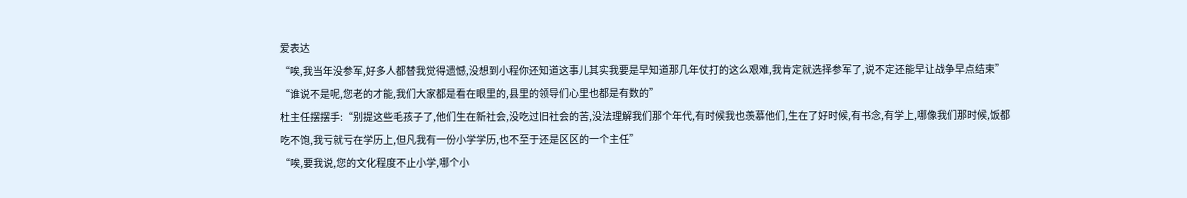爱表达
“唉,我当年没参军,好多人都替我觉得遗憾,没想到小程你还知道这事儿其实我要是早知道那几年仗打的这么艰难,我肯定就选择参军了,说不定还能早让战争早点结束”
“谁说不是呢,您老的才能,我们大家都是看在眼里的,县里的领导们心里也都是有数的”
杜主任摆摆手:“别提这些毛孩子了,他们生在新社会,没吃过旧社会的苦,没法理解我们那个年代,有时候我也羡慕他们,生在了好时候,有书念,有学上,哪像我们那时候,饭都吃不饱,我亏就亏在学历上,但凡我有一份小学学历,也不至于还是区区的一个主任”
“唉,要我说,您的文化程度不止小学,哪个小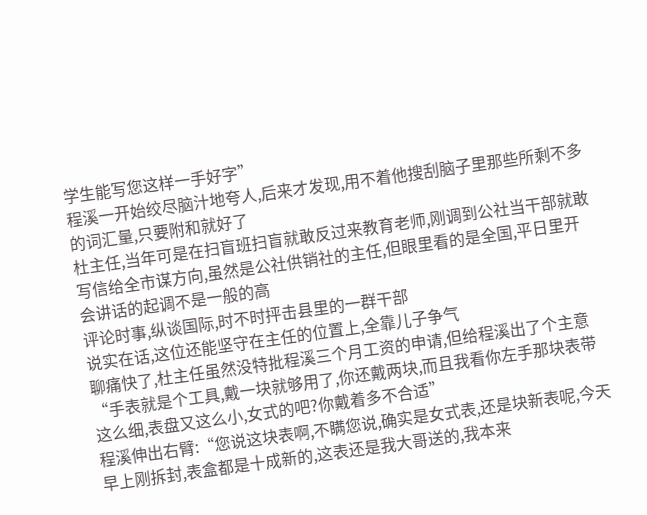学生能写您这样一手好字”
程溪一开始绞尽脑汁地夸人,后来才发现,用不着他搜刮脑子里那些所剩不多的词汇量,只要附和就好了
杜主任,当年可是在扫盲班扫盲就敢反过来教育老师,刚调到公社当干部就敢写信给全市谋方向,虽然是公社供销社的主任,但眼里看的是全国,平日里开会讲话的起调不是一般的高
评论时事,纵谈国际,时不时抨击县里的一群干部
说实在话,这位还能坚守在主任的位置上,全靠儿子争气
聊痛快了,杜主任虽然没特批程溪三个月工资的申请,但给程溪出了个主意
“手表就是个工具,戴一块就够用了,你还戴两块,而且我看你左手那块表带这么细,表盘又这么小,女式的吧?你戴着多不合适”
程溪伸出右臂:“您说这块表啊,不瞒您说,确实是女式表,还是块新表呢,今天早上刚拆封,表盒都是十成新的,这表还是我大哥送的,我本来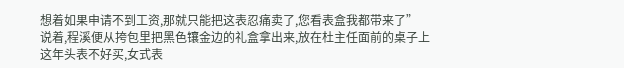想着如果申请不到工资,那就只能把这表忍痛卖了,您看表盒我都带来了”
说着,程溪便从挎包里把黑色镶金边的礼盒拿出来,放在杜主任面前的桌子上
这年头表不好买,女式表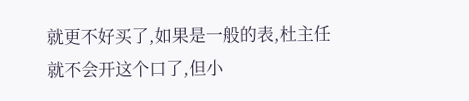就更不好买了,如果是一般的表,杜主任就不会开这个口了,但小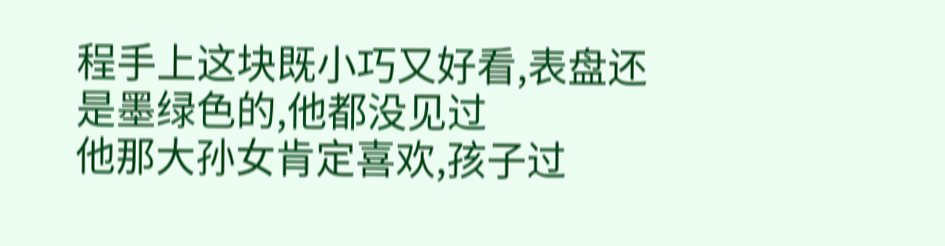程手上这块既小巧又好看,表盘还是墨绿色的,他都没见过
他那大孙女肯定喜欢,孩子过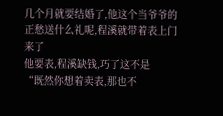几个月就要结婚了,他这个当爷爷的正愁送什么礼呢,程溪就带着表上门来了
他要表,程溪缺钱,巧了这不是
“既然你想着卖表,那也不